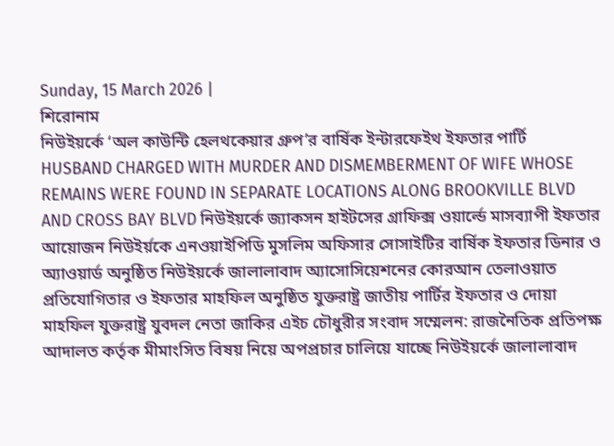Sunday, 15 March 2026 |
শিরোনাম
নিউইয়র্কে ‘অল কাউন্টি হেলথকেয়ার গ্রুপ’র বার্ষিক ইন্টারফেইথ ইফতার পার্টি HUSBAND CHARGED WITH MURDER AND DISMEMBERMENT OF WIFE WHOSE REMAINS WERE FOUND IN SEPARATE LOCATIONS ALONG BROOKVILLE BLVD AND CROSS BAY BLVD নিউইয়র্কে জ্যাকসন হাইটসের গ্রাফিক্স ওয়ার্ল্ডে মাসব্যাপী ইফতার আয়োজন নিউইর্য়কে এনওয়াইপিডি মুসলিম অফিসার সোসাইটির বার্ষিক ইফতার ডিনার ও অ্যাওয়ার্ড অনুষ্ঠিত নিউইয়র্কে জালালাবাদ অ্যাসোসিয়েশনের কোরআন তেলাওয়াত প্রতিযোগিতার ও ইফতার মাহফিল অনুষ্ঠিত যুক্তরাষ্ট্র জাতীয় পার্টির ইফতার ও দোয়া মাহফিল যুক্তরাষ্ট্র যুবদল নেতা জাকির এইচ চৌধুরীর সংবাদ সম্মেলন: রাজনৈতিক প্রতিপক্ষ আদালত কর্তৃক মীমাংসিত বিষয় নিয়ে অপপ্রচার চালিয়ে যাচ্ছে নিউইয়র্কে জালালাবাদ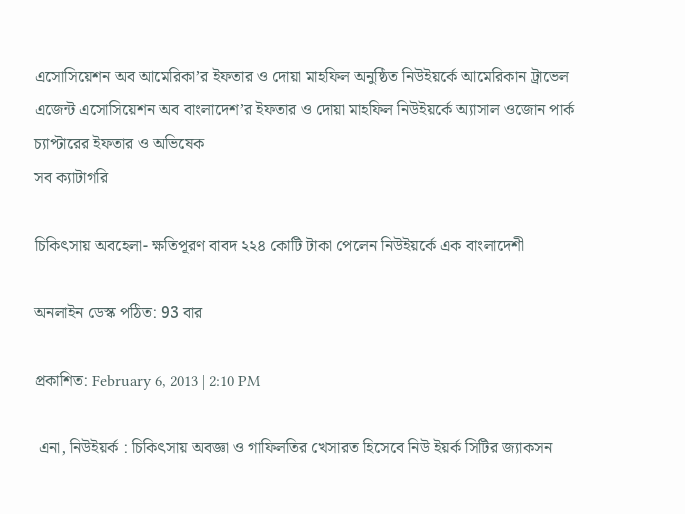এসোসিয়েশন অব আমেরিকা’র ইফতার ও দোয়া মাহফিল অনুষ্ঠিত নিউইয়র্কে আমেরিকান ট্রাভেল এজেন্ট এসোসিয়েশন অব বাংলাদেশ’র ইফতার ও দোয়া মাহফিল নিউইয়র্কে অ্যাসাল ওজোন পার্ক চ্যাপ্টারের ইফতার ও অভিষেক
সব ক্যাটাগরি

চিকিৎসায় অবহেলা- ক্ষতিপূরণ বাবদ ২২৪ কোটি টাকা পেলেন নিউইয়র্কে এক বাংলাদেশী

অনলাইন ডেস্ক পঠিত: 93 বার

প্রকাশিত: February 6, 2013 | 2:10 PM

 এনা, নিউইয়র্ক : চিকিৎসায় অবজ্ঞা ও গাফিলতির খেসারত হিসেবে নিউ ইয়র্ক সিটির জ্যাকসন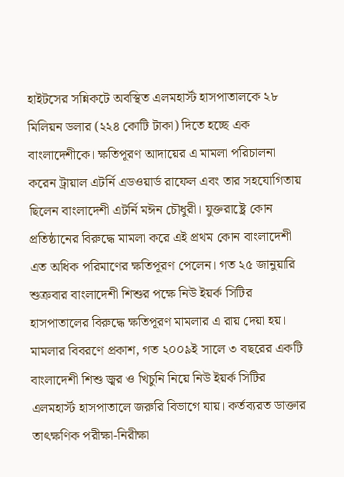হাইটসের সন্নিকটে অবস্থিত এলমহার্স্ট হাসপাতালকে ২৮ মিলিয়ন ডলার (২২৪ কোটি টাকা) দিতে হচ্ছে এক বাংলাদেশীকে। ক্ষতিপূরণ আদায়ের এ মামলা পরিচালনা করেন ট্রায়াল এটর্নি এডওয়ার্ড রাফেল এবং তার সহযোগিতায় ছিলেন বাংলাদেশী এটর্নি মঈন চৌধুরী। যুক্তরাষ্ট্রে কোন প্রতিষ্ঠানের বিরুদ্ধে মামলা করে এই প্রথম কোন বাংলাদেশী এত অধিক পরিমাণের ক্ষতিপূরণ পেলেন। গত ২৫ জানুয়ারি শুক্রবার বাংলাদেশী শিশুর পক্ষে নিউ ইয়র্ক সিটির হাসপাতালের বিরুদ্ধে ক্ষতিপূরণ মামলার এ রায় দেয়া হয়। মামলার বিবরণে প্রকাশ, গত ২০০৯ই সালে ৩ বছরের একটি বাংলাদেশী শিশু জ্বর ও খিচুনি নিয়ে নিউ ইয়র্ক সিটির এলমহার্স্ট হাসপাতালে জরুরি বিভাগে যায়। কর্তব্যরত ডাক্তার তাৎক্ষণিক পরীক্ষা-নিরীক্ষা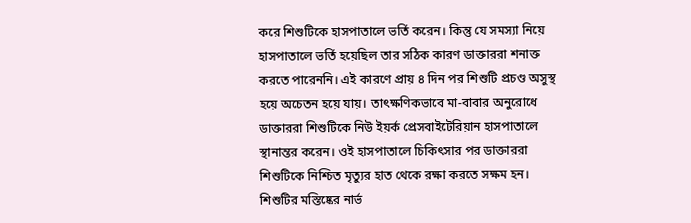করে শিশুটিকে হাসপাতালে ভর্তি করেন। কিন্তু যে সমস্যা নিয়ে হাসপাতালে ভর্তি হয়েছিল তার সঠিক কারণ ডাক্তাররা শনাক্ত করতে পারেননি। এই কারণে প্রায় ৪ দিন পর শিশুটি প্রচণ্ড অসুস্থ হয়ে অচেতন হয়ে যায়। তাৎক্ষণিকভাবে মা-বাবার অনুরোধে ডাক্তাররা শিশুটিকে নিউ ইয়র্ক প্রেসবাইটেরিয়ান হাসপাতালে স্থানান্তর করেন। ওই হাসপাতালে চিকিৎসার পর ডাক্তাররা শিশুটিকে নিশ্চিত মৃত্যুর হাত থেকে রক্ষা করতে সক্ষম হন। শিশুটির মস্তিষ্কের নার্ভ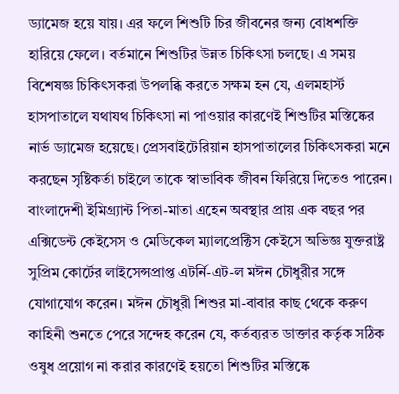ড্যামেজ হয়ে যায়। এর ফলে শিশুটি চির জীবনের জন্য বোধশক্তি হারিয়ে ফেলে। বর্তমানে শিশুটির উন্নত চিকিৎসা চলছে। এ সময় বিশেষজ্ঞ চিকিৎসকরা উপলব্ধি করতে সক্ষম হন যে, এলমহার্স্ট হাসপাতালে যথাযথ চিকিৎসা না পাওয়ার কারণেই শিশুটির মস্তিষ্কের নার্ভ ড্যামেজ হয়েছে। প্রেসবাইটেরিয়ান হাসপাতালের চিকিৎসকরা মনে করছেন সৃষ্টিকর্তা চাইলে তাকে স্বাভাবিক জীবন ফিরিয়ে দিতেও পারেন। বাংলাদেশী ইমিগ্র্যান্ট পিতা-মাতা এহেন অবস্থার প্রায় এক বছর পর এক্সিডেন্ট কেইসেস ও মেডিকেল ম্যালপ্রেক্টিস কেইসে অভিজ্ঞ যুক্তরাষ্ট্র সুপ্রিম কোর্টের লাইসেন্সপ্রাপ্ত এটর্নি-এট-ল মঈন চৌধুরীর সঙ্গে যোগাযোগ করেন। মঈন চৌধুরী শিশুর মা-বাবার কাছ থেকে করুণ কাহিনী শুনতে পেরে সন্দেহ করেন যে, কর্তব্যরত ডাক্তার কর্তৃক সঠিক ওষুধ প্রয়োগ না করার কারণেই হয়তো শিশুটির মস্তিষ্কে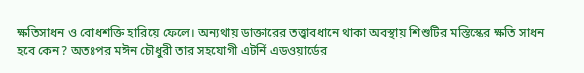ক্ষতিসাধন ও বোধশক্তি হারিয়ে ফেলে। অন্যথায় ডাক্তারের তত্ত্বাবধানে থাকা অবস্থায় শিশুটির মস্তিস্কের ক্ষতি সাধন হবে কেন? অতঃপর মঈন চৌধুরী তার সহযোগী এটর্নি এডওয়ার্ডের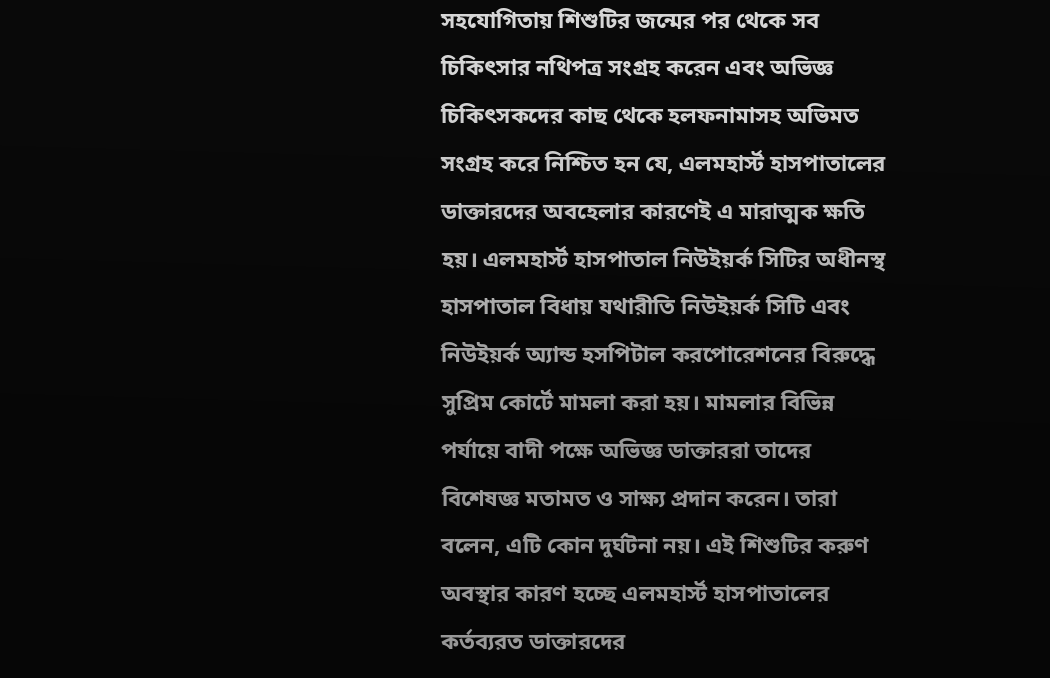সহযোগিতায় শিশুটির জন্মের পর থেকে সব চিকিৎসার নথিপত্র সংগ্রহ করেন এবং অভিজ্ঞ চিকিৎসকদের কাছ থেকে হলফনামাসহ অভিমত সংগ্রহ করে নিশ্চিত হন যে, এলমহার্স্ট হাসপাতালের ডাক্তারদের অবহেলার কারণেই এ মারাত্মক ক্ষতি হয়। এলমহার্স্ট হাসপাতাল নিউইয়র্ক সিটির অধীনস্থ হাসপাতাল বিধায় যথারীতি নিউইয়র্ক সিটি এবং নিউইয়র্ক অ্যান্ড হসপিটাল করপোরেশনের বিরুদ্ধে সুপ্রিম কোর্টে মামলা করা হয়। মামলার বিভিন্ন পর্যায়ে বাদী পক্ষে অভিজ্ঞ ডাক্তাররা তাদের বিশেষজ্ঞ মতামত ও সাক্ষ্য প্রদান করেন। তারা বলেন, এটি কোন দুর্ঘটনা নয়। এই শিশুটির করুণ অবস্থার কারণ হচ্ছে এলমহার্স্ট হাসপাতালের কর্তব্যরত ডাক্তারদের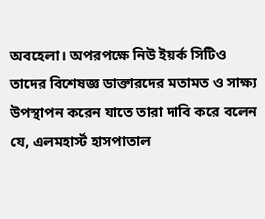অবহেলা। অপরপক্ষে নিউ ইয়র্ক সিটিও তাদের বিশেষজ্ঞ ডাক্তারদের মতামত ও সাক্ষ্য উপস্থাপন করেন যাতে তারা দাবি করে বলেন যে, এলমহার্স্ট হাসপাতাল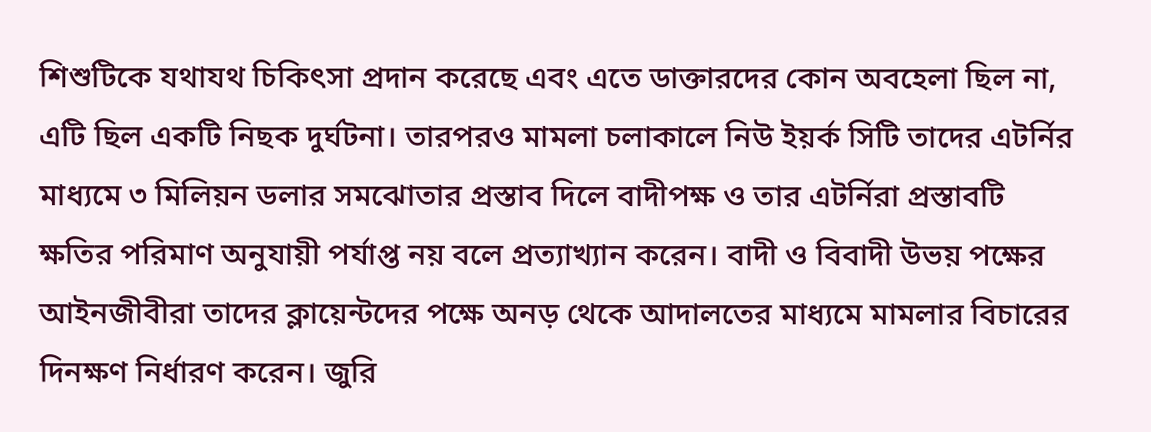শিশুটিকে যথাযথ চিকিৎসা প্রদান করেছে এবং এতে ডাক্তারদের কোন অবহেলা ছিল না, এটি ছিল একটি নিছক দুর্ঘটনা। তারপরও মামলা চলাকালে নিউ ইয়র্ক সিটি তাদের এটর্নির মাধ্যমে ৩ মিলিয়ন ডলার সমঝোতার প্রস্তাব দিলে বাদীপক্ষ ও তার এটর্নিরা প্রস্তাবটি ক্ষতির পরিমাণ অনুযায়ী পর্যাপ্ত নয় বলে প্রত্যাখ্যান করেন। বাদী ও বিবাদী উভয় পক্ষের আইনজীবীরা তাদের ক্লায়েন্টদের পক্ষে অনড় থেকে আদালতের মাধ্যমে মামলার বিচারের দিনক্ষণ নির্ধারণ করেন। জুরি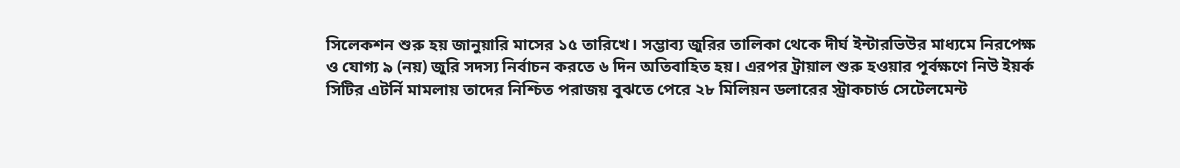সিলেকশন শুরু হয় জানুয়ারি মাসের ১৫ তারিখে। সম্ভাব্য জুরির তালিকা থেকে দীর্ঘ ইন্টারভিউর মাধ্যমে নিরপেক্ষ ও যোগ্য ৯ (নয়) জুরি সদস্য নির্বাচন করতে ৬ দিন অতিবাহিত হয়। এরপর ট্রায়াল শুরু হওয়ার পূর্বক্ষণে নিউ ইয়র্ক সিটির এটর্নি মামলায় তাদের নিশ্চিত পরাজয় বুঝতে পেরে ২৮ মিলিয়ন ডলারের স্ট্রাকচার্ড সেটেলমেন্ট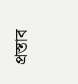প্রস্তাব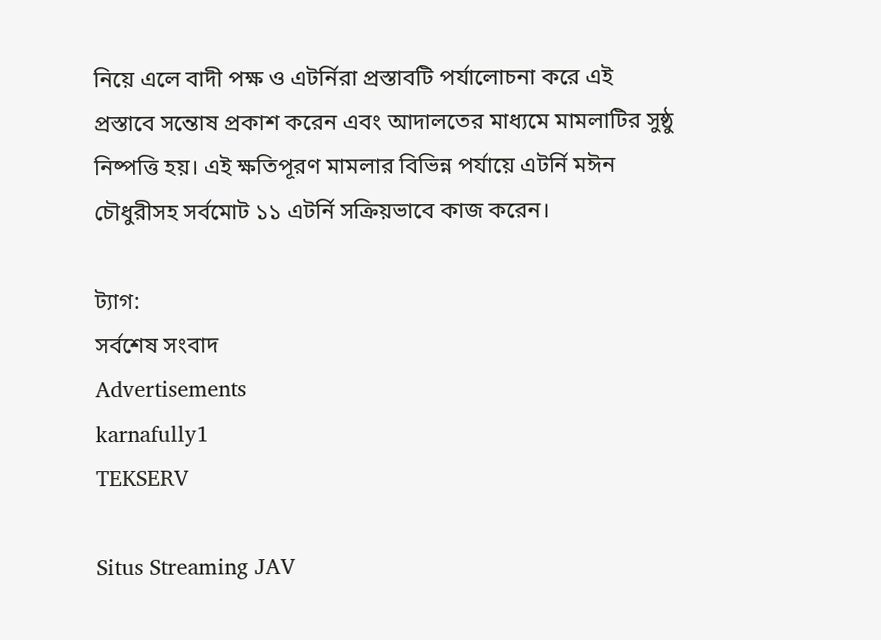নিয়ে এলে বাদী পক্ষ ও এটর্নিরা প্রস্তাবটি পর্যালোচনা করে এই প্রস্তাবে সন্তোষ প্রকাশ করেন এবং আদালতের মাধ্যমে মামলাটির সুষ্ঠু নিষ্পত্তি হয়। এই ক্ষতিপূরণ মামলার বিভিন্ন পর্যায়ে এটর্নি মঈন চৌধুরীসহ সর্বমোট ১১ এটর্নি সক্রিয়ভাবে কাজ করেন।

ট্যাগ:
সর্বশেষ সংবাদ
Advertisements
karnafully1
TEKSERV

Situs Streaming JAV